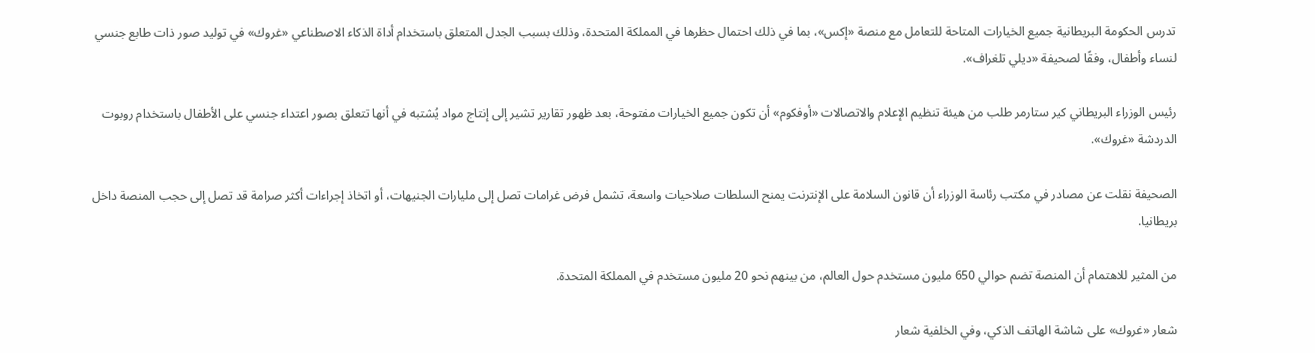تدرس الحكومة البريطانية جميع الخيارات المتاحة للتعامل مع منصة «إكس»، بما في ذلك احتمال حظرها في المملكة المتحدة، وذلك بسبب الجدل المتعلق باستخدام أداة الذكاء الاصطناعي «غروك» في توليد صور ذات طابع جنسي لنساء وأطفال، وفقًا لصحيفة «ديلي تلغراف».

رئيس الوزراء البريطاني كير ستارمر طلب من هيئة تنظيم الإعلام والاتصالات «أوفكوم» أن تكون جميع الخيارات مفتوحة، بعد ظهور تقارير تشير إلى إنتاج مواد يُشتبه في أنها تتعلق بصور اعتداء جنسي على الأطفال باستخدام روبوت الدردشة «غروك».

الصحيفة نقلت عن مصادر في مكتب رئاسة الوزراء أن قانون السلامة على الإنترنت يمنح السلطات صلاحيات واسعة، تشمل فرض غرامات تصل إلى مليارات الجنيهات، أو اتخاذ إجراءات أكثر صرامة قد تصل إلى حجب المنصة داخل بريطانيا.

من المثير للاهتمام أن المنصة تضم حوالي 650 مليون مستخدم حول العالم، من بينهم نحو 20 مليون مستخدم في المملكة المتحدة.

شعار «غروك» على شاشة الهاتف الذكي، وفي الخلفية شعار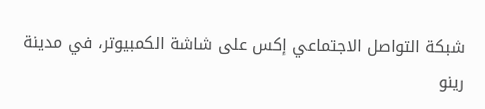شبكة التواصل الاجتماعي إكس على شاشة الكمبيوتر، في مدينة رينو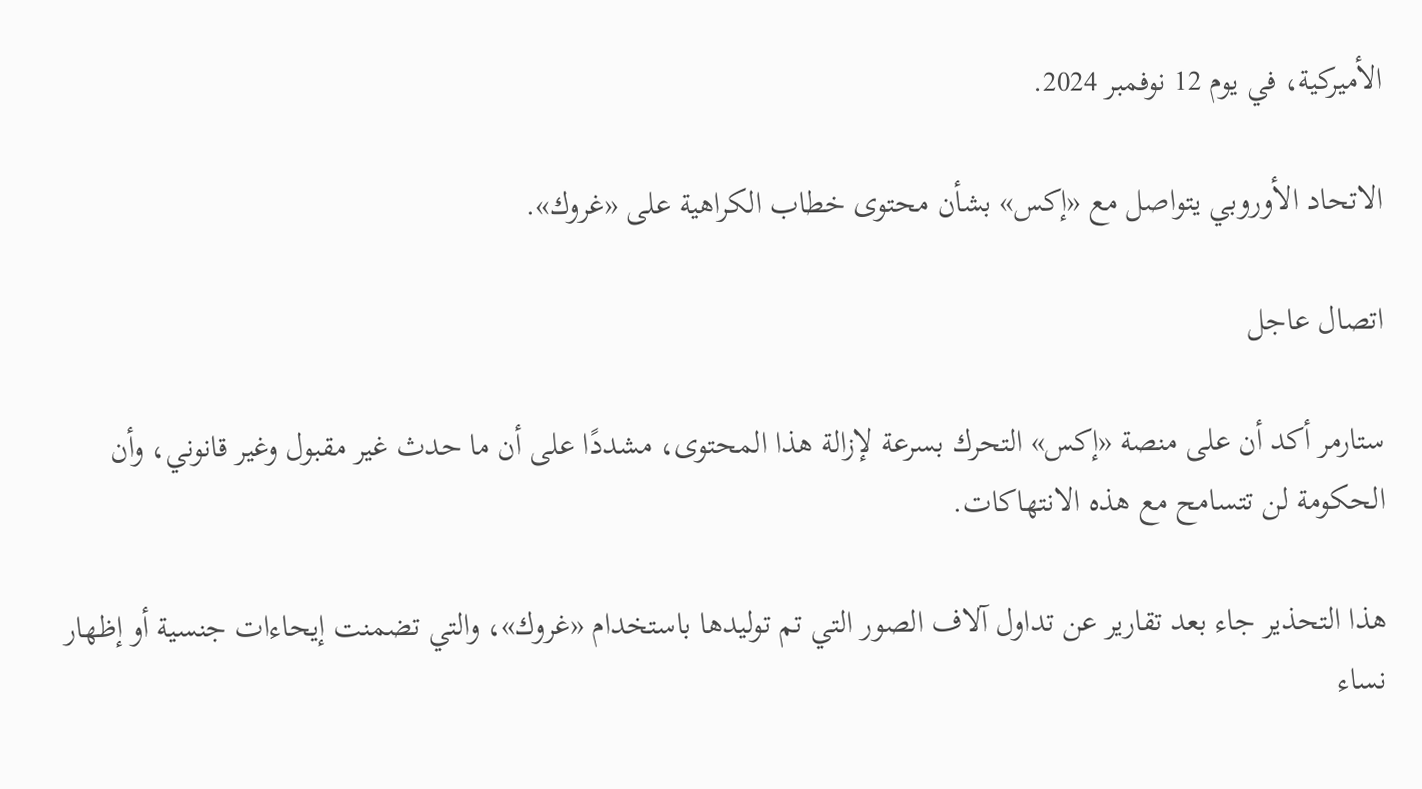الأميركية، في يوم 12 نوفمبر 2024.

الاتحاد الأوروبي يتواصل مع «إكس» بشأن محتوى خطاب الكراهية على «غروك».

اتصال عاجل

ستارمر أكد أن على منصة «إكس» التحرك بسرعة لإزالة هذا المحتوى، مشددًا على أن ما حدث غير مقبول وغير قانوني، وأن الحكومة لن تتسامح مع هذه الانتهاكات.

هذا التحذير جاء بعد تقارير عن تداول آلاف الصور التي تم توليدها باستخدام «غروك»، والتي تضمنت إيحاءات جنسية أو إظهار نساء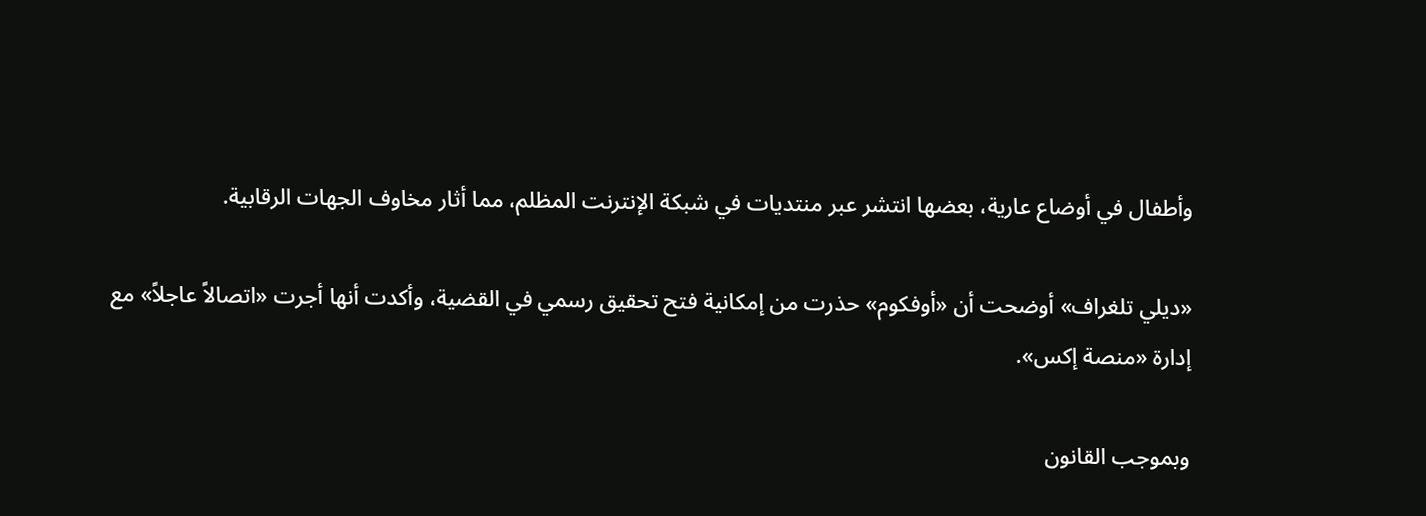وأطفال في أوضاع عارية، بعضها انتشر عبر منتديات في شبكة الإنترنت المظلم، مما أثار مخاوف الجهات الرقابية.

«ديلي تلغراف» أوضحت أن «أوفكوم» حذرت من إمكانية فتح تحقيق رسمي في القضية، وأكدت أنها أجرت «اتصالاً عاجلاً» مع إدارة «منصة إكس».

وبموجب القانون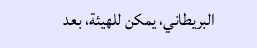البريطاني، يمكن للهيئة، بعد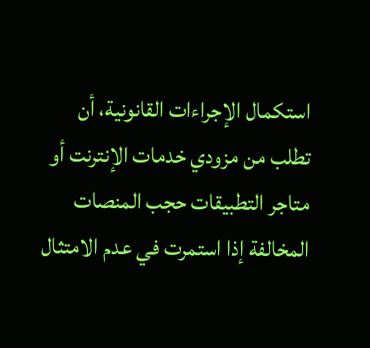استكمال الإجراءات القانونية، أن تطلب من مزودي خدمات الإنترنت أو متاجر التطبيقات حجب المنصات المخالفة إذا استمرت في عدم الامتثال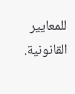للمعايير القانونية.